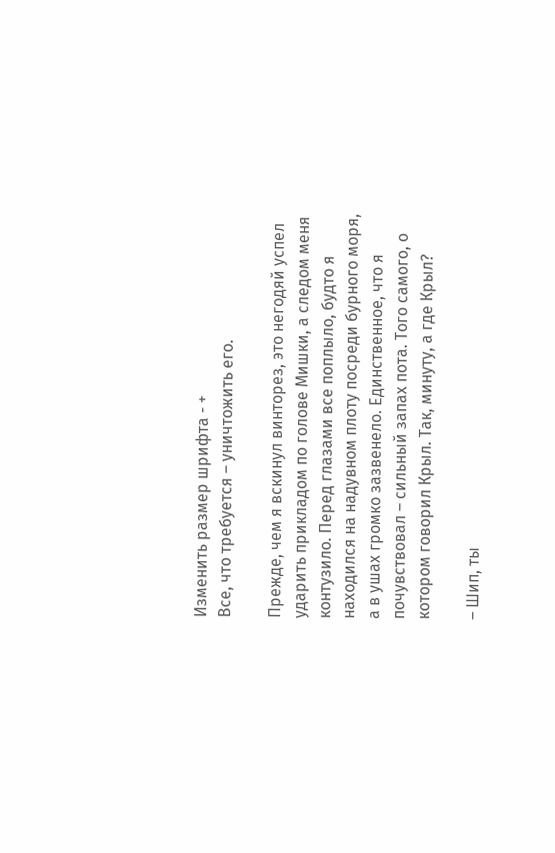Изменить размер шрифта - +
Все, что требуется – уничтожить его.

Прежде, чем я вскинул винторез, это негодяй успел ударить прикладом по голове Мишки, а следом меня контузило. Перед глазами все поплыло, будто я находился на надувном плоту посреди бурного моря, а в ушах громко зазвенело. Единственное, что я почувствовал – сильный запах пота. Того самого, о котором говорил Крыл. Так, минуту, а где Крыл?

– Шип, ты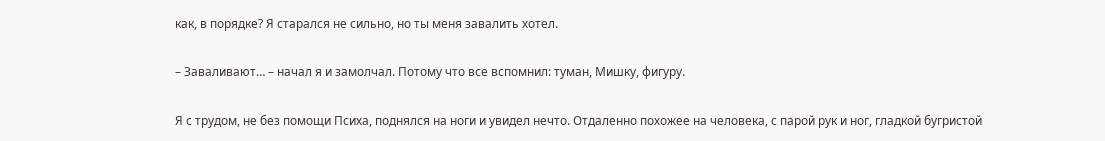как, в порядке? Я старался не сильно, но ты меня завалить хотел.

– Заваливают… – начал я и замолчал. Потому что все вспомнил: туман, Мишку, фигуру.

Я с трудом, не без помощи Психа, поднялся на ноги и увидел нечто. Отдаленно похожее на человека, с парой рук и ног, гладкой бугристой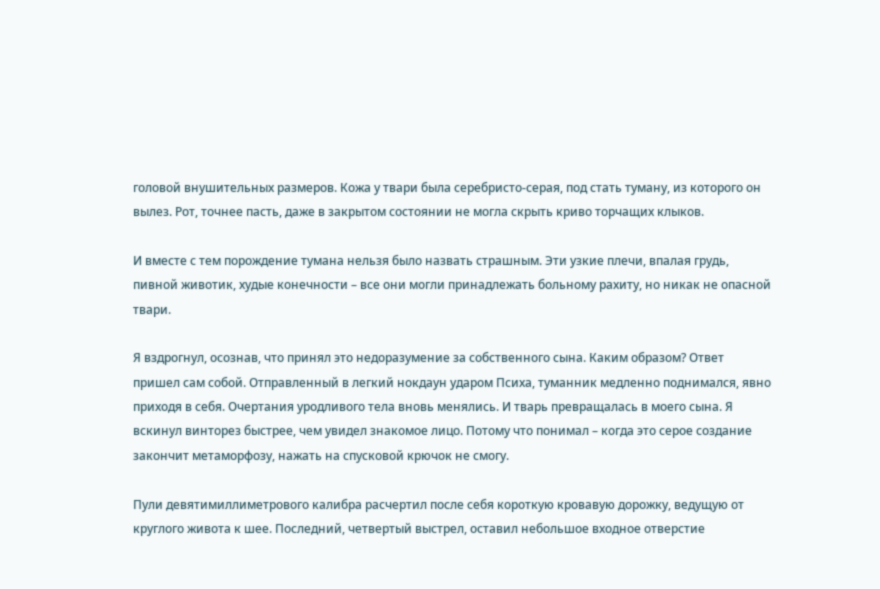головой внушительных размеров. Кожа у твари была серебристо-серая, под стать туману, из которого он вылез. Рот, точнее пасть, даже в закрытом состоянии не могла скрыть криво торчащих клыков.

И вместе с тем порождение тумана нельзя было назвать страшным. Эти узкие плечи, впалая грудь, пивной животик, худые конечности – все они могли принадлежать больному рахиту, но никак не опасной твари.

Я вздрогнул, осознав, что принял это недоразумение за собственного сына. Каким образом? Ответ пришел сам собой. Отправленный в легкий нокдаун ударом Психа, туманник медленно поднимался, явно приходя в себя. Очертания уродливого тела вновь менялись. И тварь превращалась в моего сына. Я вскинул винторез быстрее, чем увидел знакомое лицо. Потому что понимал – когда это серое создание закончит метаморфозу, нажать на спусковой крючок не смогу.

Пули девятимиллиметрового калибра расчертил после себя короткую кровавую дорожку, ведущую от круглого живота к шее. Последний, четвертый выстрел, оставил небольшое входное отверстие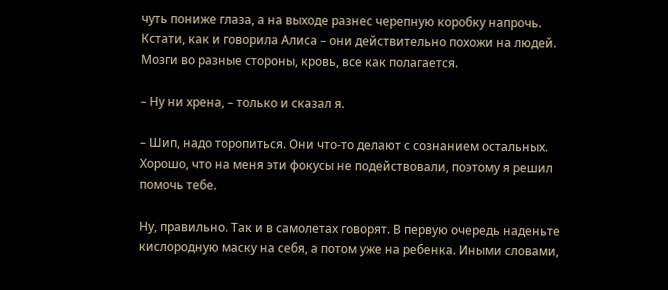чуть пониже глаза, а на выходе разнес черепную коробку напрочь. Кстати, как и говорила Алиса – они действительно похожи на людей. Мозги во разные стороны, кровь, все как полагается.

– Ну ни хрена, – только и сказал я.

– Шип, надо торопиться. Они что-то делают с сознанием остальных. Хорошо, что на меня эти фокусы не подействовали, поэтому я решил помочь тебе.

Ну, правильно. Так и в самолетах говорят. В первую очередь наденьте кислородную маску на себя, а потом уже на ребенка. Иными словами,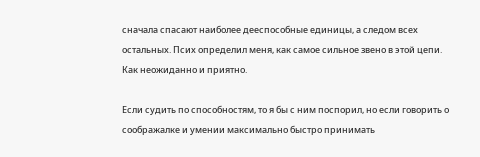сначала спасают наиболее дееспособные единицы, а следом всех остальных. Псих определил меня, как самое сильное звено в этой цепи. Как неожиданно и приятно.

Если судить по способностям, то я бы с ним поспорил, но если говорить о соображалке и умении максимально быстро принимать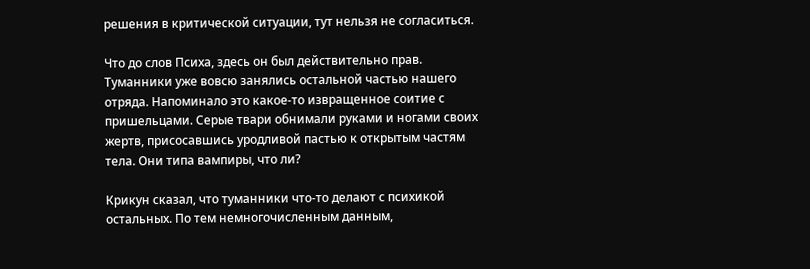решения в критической ситуации, тут нельзя не согласиться.

Что до слов Психа, здесь он был действительно прав. Туманники уже вовсю занялись остальной частью нашего отряда. Напоминало это какое-то извращенное соитие с пришельцами. Серые твари обнимали руками и ногами своих жертв, присосавшись уродливой пастью к открытым частям тела. Они типа вампиры, что ли?

Крикун сказал, что туманники что-то делают с психикой остальных. По тем немногочисленным данным,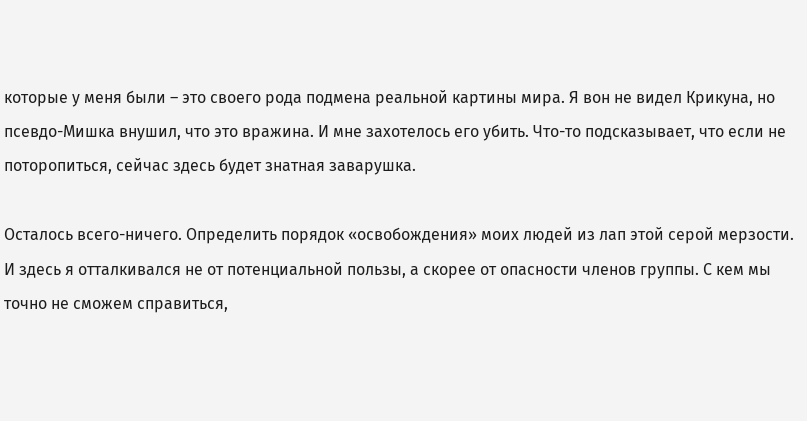которые у меня были – это своего рода подмена реальной картины мира. Я вон не видел Крикуна, но псевдо-Мишка внушил, что это вражина. И мне захотелось его убить. Что-то подсказывает, что если не поторопиться, сейчас здесь будет знатная заварушка.

Осталось всего-ничего. Определить порядок «освобождения» моих людей из лап этой серой мерзости. И здесь я отталкивался не от потенциальной пользы, а скорее от опасности членов группы. С кем мы точно не сможем справиться,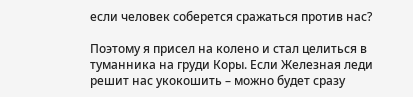если человек соберется сражаться против нас?

Поэтому я присел на колено и стал целиться в туманника на груди Коры. Если Железная леди решит нас укокошить – можно будет сразу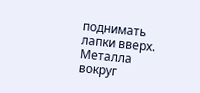поднимать лапки вверх. Металла вокруг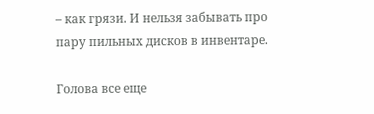– как грязи. И нельзя забывать про пару пильных дисков в инвентаре.

Голова все еще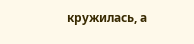кружилась, а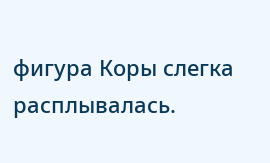фигура Коры слегка расплывалась.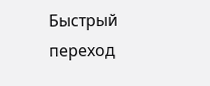Быстрый переход